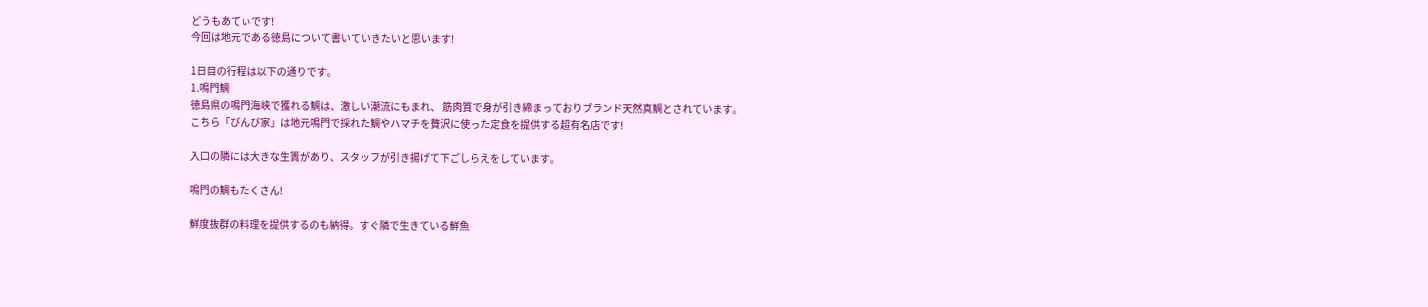どうもあてぃです!
今回は地元である徳島について書いていきたいと思います!

1日目の行程は以下の通りです。
1.鳴門鯛
徳島県の鳴門海峡で獲れる鯛は、激しい潮流にもまれ、 筋肉質で身が引き締まっておりブランド天然真鯛とされています。
こちら「びんび家」は地元鳴門で採れた鯛やハマチを贅沢に使った定食を提供する超有名店です!

入口の隣には大きな生簀があり、スタッフが引き揚げて下ごしらえをしています。

鳴門の鯛もたくさん!

鮮度抜群の料理を提供するのも納得。すぐ隣で生きている鮮魚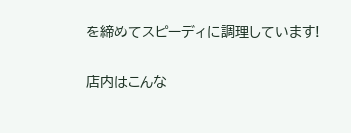を締めてスピーディに調理しています!

店内はこんな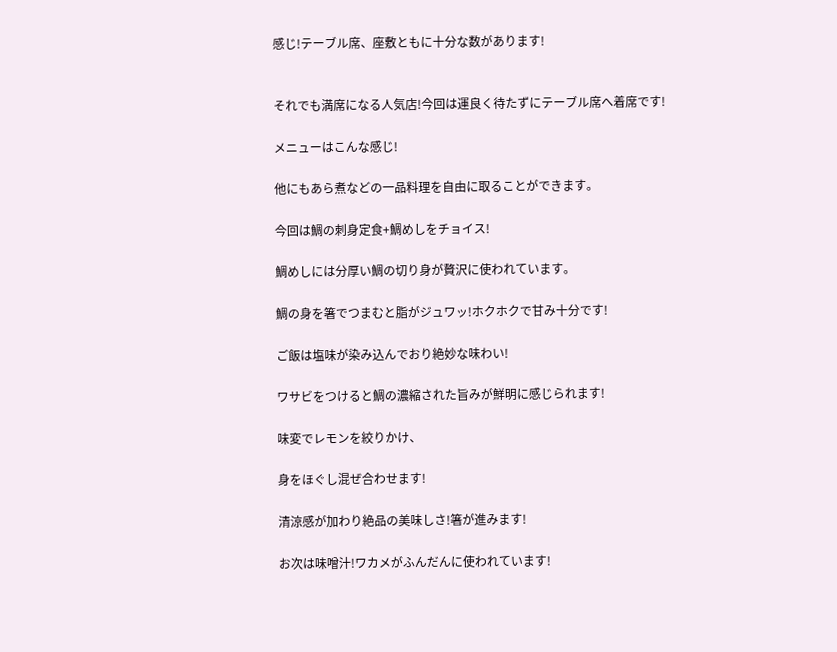感じ!テーブル席、座敷ともに十分な数があります!


それでも満席になる人気店!今回は運良く待たずにテーブル席へ着席です!

メニューはこんな感じ!

他にもあら煮などの一品料理を自由に取ることができます。

今回は鯛の刺身定食+鯛めしをチョイス!

鯛めしには分厚い鯛の切り身が贅沢に使われています。

鯛の身を箸でつまむと脂がジュワッ!ホクホクで甘み十分です!

ご飯は塩味が染み込んでおり絶妙な味わい!

ワサビをつけると鯛の濃縮された旨みが鮮明に感じられます!

味変でレモンを絞りかけ、

身をほぐし混ぜ合わせます!

清涼感が加わり絶品の美味しさ!箸が進みます!

お次は味噌汁!ワカメがふんだんに使われています!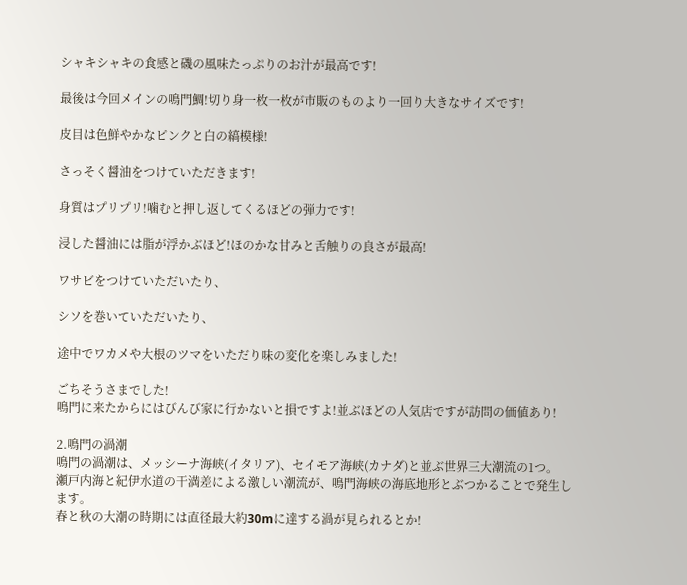シャキシャキの食感と磯の風味たっぷりのお汁が最高です!

最後は今回メインの鳴門鯛!切り身一枚一枚が市販のものより一回り大きなサイズです!

皮目は色鮮やかなピンクと白の縞模様!

さっそく醤油をつけていただきます!

身質はプリプリ!噛むと押し返してくるほどの弾力です!

浸した醤油には脂が浮かぶほど!ほのかな甘みと舌触りの良さが最高!

ワサビをつけていただいたり、

シソを巻いていただいたり、

途中でワカメや大根のツマをいただり味の変化を楽しみました!

ごちそうさまでした!
鳴門に来たからにはびんび家に行かないと損ですよ!並ぶほどの人気店ですが訪問の価値あり!

2.鳴門の渦潮
鳴門の渦潮は、メッシーナ海峡(イタリア)、セイモア海峡(カナダ)と並ぶ世界三大潮流の1つ。
瀬戸内海と紀伊水道の干満差による激しい潮流が、鳴門海峡の海底地形とぶつかることで発生します。
春と秋の大潮の時期には直径最大約30mに達する渦が見られるとか!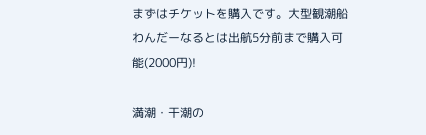まずはチケットを購入です。大型観潮船わんだーなるとは出航5分前まで購入可能(2000円)!

満潮・干潮の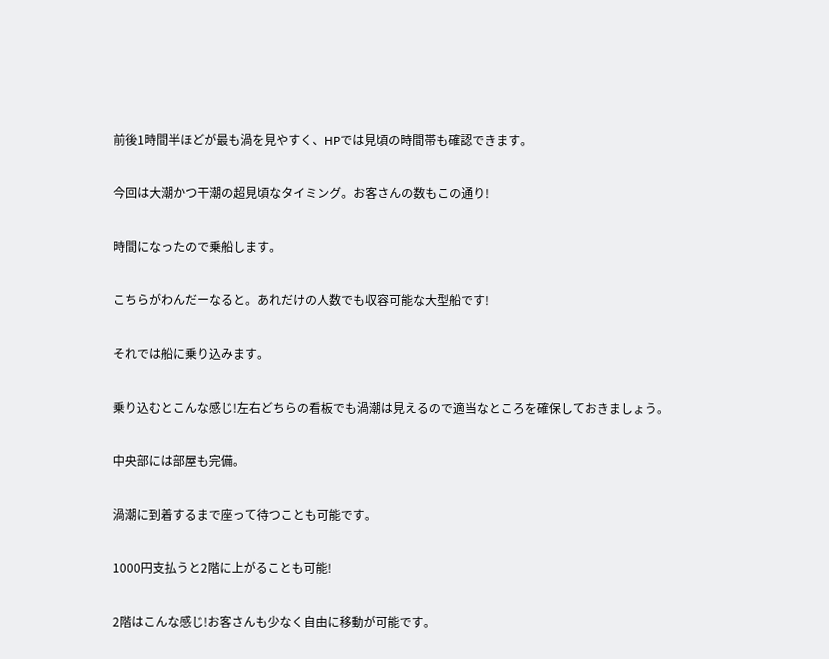前後1時間半ほどが最も渦を見やすく、HPでは見頃の時間帯も確認できます。

今回は大潮かつ干潮の超見頃なタイミング。お客さんの数もこの通り!

時間になったので乗船します。

こちらがわんだーなると。あれだけの人数でも収容可能な大型船です!

それでは船に乗り込みます。

乗り込むとこんな感じ!左右どちらの看板でも渦潮は見えるので適当なところを確保しておきましょう。

中央部には部屋も完備。

渦潮に到着するまで座って待つことも可能です。

1000円支払うと2階に上がることも可能!

2階はこんな感じ!お客さんも少なく自由に移動が可能です。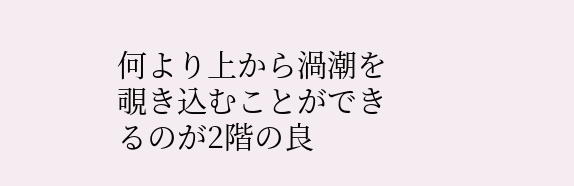何より上から渦潮を覗き込むことができるのが2階の良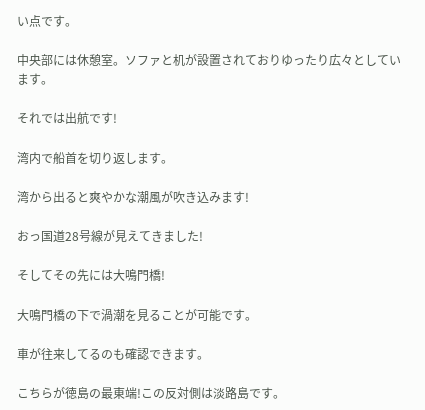い点です。

中央部には休憩室。ソファと机が設置されておりゆったり広々としています。

それでは出航です!

湾内で船首を切り返します。

湾から出ると爽やかな潮風が吹き込みます!

おっ国道28号線が見えてきました!

そしてその先には大鳴門橋!

大鳴門橋の下で渦潮を見ることが可能です。

車が往来してるのも確認できます。

こちらが徳島の最東端!この反対側は淡路島です。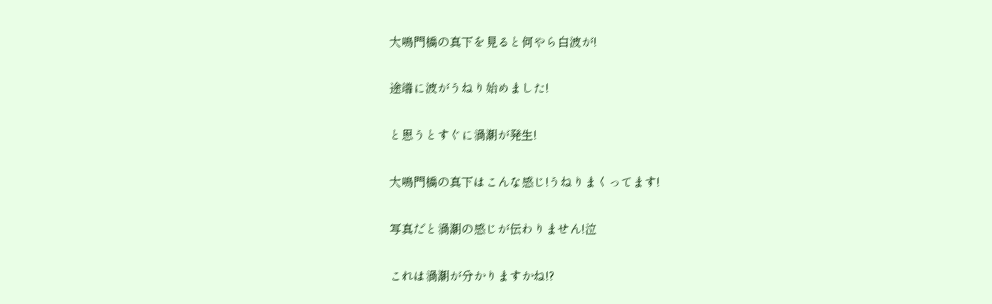大鳴門橋の真下を見ると何やら白波が!

途端に波がうねり始めました!

と思うとすぐに渦潮が発生!

大鳴門橋の真下はこんな感じ!うねりまくってます!

写真だと渦潮の感じが伝わりません!泣

これは渦潮が分かりますかね!?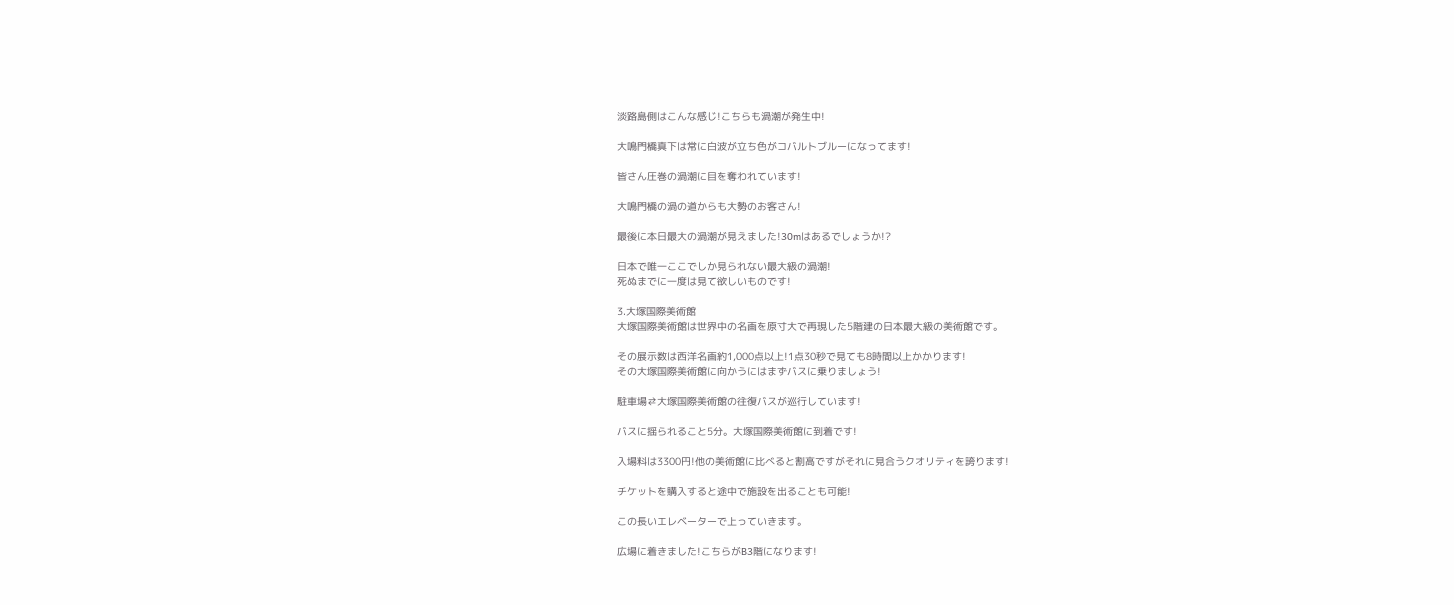淡路島側はこんな感じ!こちらも渦潮が発生中!

大鳴門橋真下は常に白波が立ち色がコバルトブルーになってます!

皆さん圧巻の渦潮に目を奪われています!

大鳴門橋の渦の道からも大勢のお客さん!

最後に本日最大の渦潮が見えました!30mはあるでしょうか!?

日本で唯一ここでしか見られない最大級の渦潮!
死ぬまでに一度は見て欲しいものです!

3.大塚国際美術館
大塚国際美術館は世界中の名画を原寸大で再現した5階建の日本最大級の美術館です。

その展示数は西洋名画約1,000点以上!1点30秒で見ても8時間以上かかります!
その大塚国際美術館に向かうにはまずバスに乗りましょう!

駐車場⇄大塚国際美術館の往復バスが巡行しています!

バスに揺られること5分。大塚国際美術館に到着です!

入場料は3300円!他の美術館に比べると割高ですがそれに見合うクオリティを誇ります!

チケットを購入すると途中で施設を出ることも可能!

この長いエレベーターで上っていきます。

広場に着きました!こちらがB3階になります!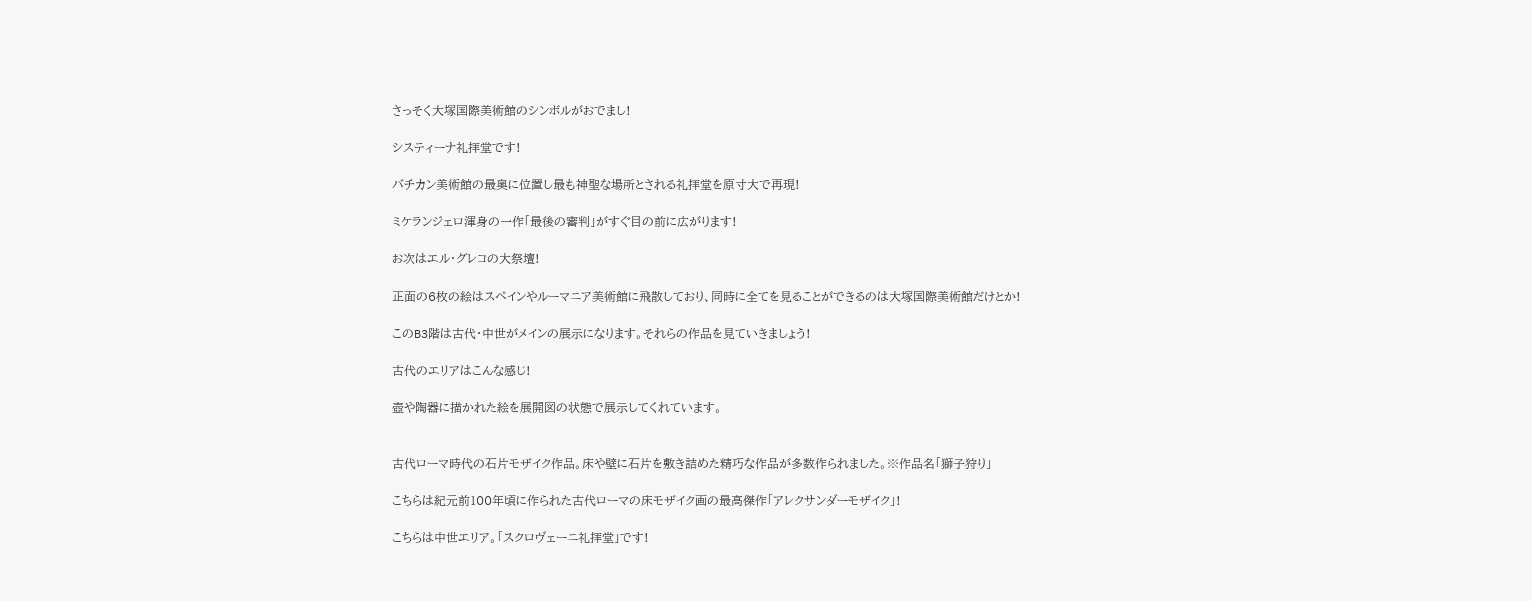さっそく大塚国際美術館のシンボルがおでまし!

システィーナ礼拝堂です!

バチカン美術館の最奥に位置し最も神聖な場所とされる礼拝堂を原寸大で再現!

ミケランジェロ渾身の一作「最後の審判」がすぐ目の前に広がります!

お次はエル・グレコの大祭壇!

正面の6枚の絵はスペインやルーマニア美術館に飛散しており、同時に全てを見ることができるのは大塚国際美術館だけとか!

このB3階は古代・中世がメインの展示になります。それらの作品を見ていきましょう!

古代のエリアはこんな感じ!

壺や陶器に描かれた絵を展開図の状態で展示してくれています。


古代ローマ時代の石片モザイク作品。床や壁に石片を敷き詰めた精巧な作品が多数作られました。※作品名「獅子狩り」

こちらは紀元前100年頃に作られた古代ローマの床モザイク画の最高傑作「アレクサンダーモザイク」!

こちらは中世エリア。「スクロヴェーニ礼拝堂」です!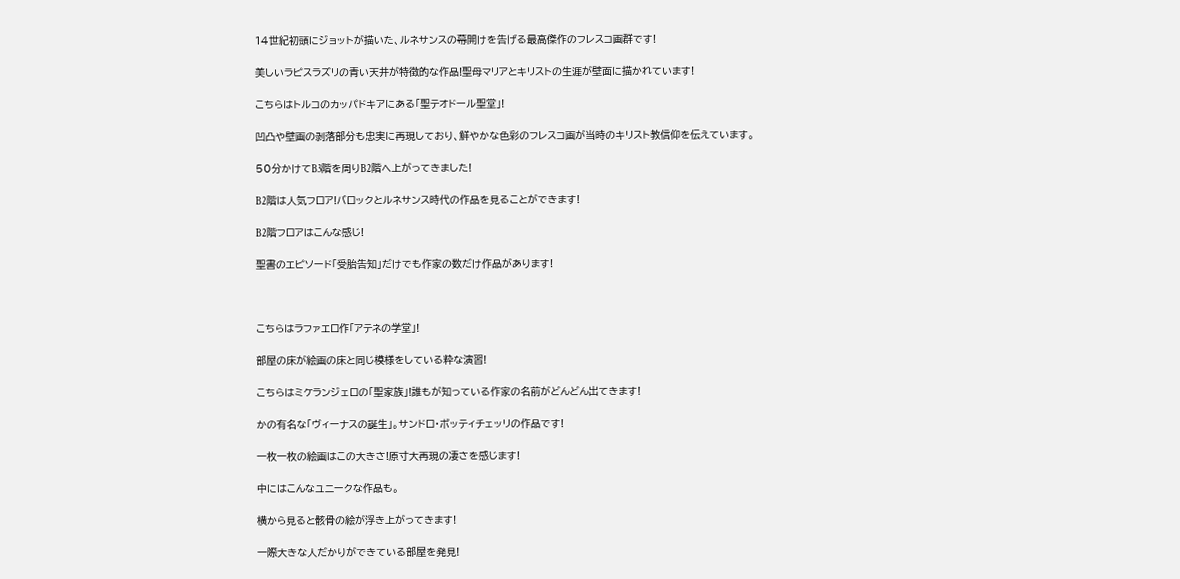14世紀初頭にジョットが描いた、ルネサンスの幕開けを告げる最高傑作のフレスコ画群です!

美しいラピスラズリの青い天井が特徴的な作品!聖母マリアとキリストの生涯が壁面に描かれています!

こちらはトルコのカッパドキアにある「聖テオドール聖堂」!

凹凸や壁画の剥落部分も忠実に再現しており、鮮やかな色彩のフレスコ画が当時のキリスト教信仰を伝えています。

50分かけてB3階を周りB2階へ上がってきました!

B2階は人気フロア!バロックとルネサンス時代の作品を見ることができます!

B2階フロアはこんな感じ!

聖書のエピソード「受胎告知」だけでも作家の数だけ作品があります!



こちらはラファエロ作「アテネの学堂」!

部屋の床が絵画の床と同じ模様をしている粋な演習!

こちらはミケランジェロの「聖家族」!誰もが知っている作家の名前がどんどん出てきます!

かの有名な「ヴィーナスの誕生」。サンドロ・ボッティチェッリの作品です!

一枚一枚の絵画はこの大きさ!原寸大再現の凄さを感じます!

中にはこんなユニークな作品も。

横から見ると骸骨の絵が浮き上がってきます!

一際大きな人だかりができている部屋を発見!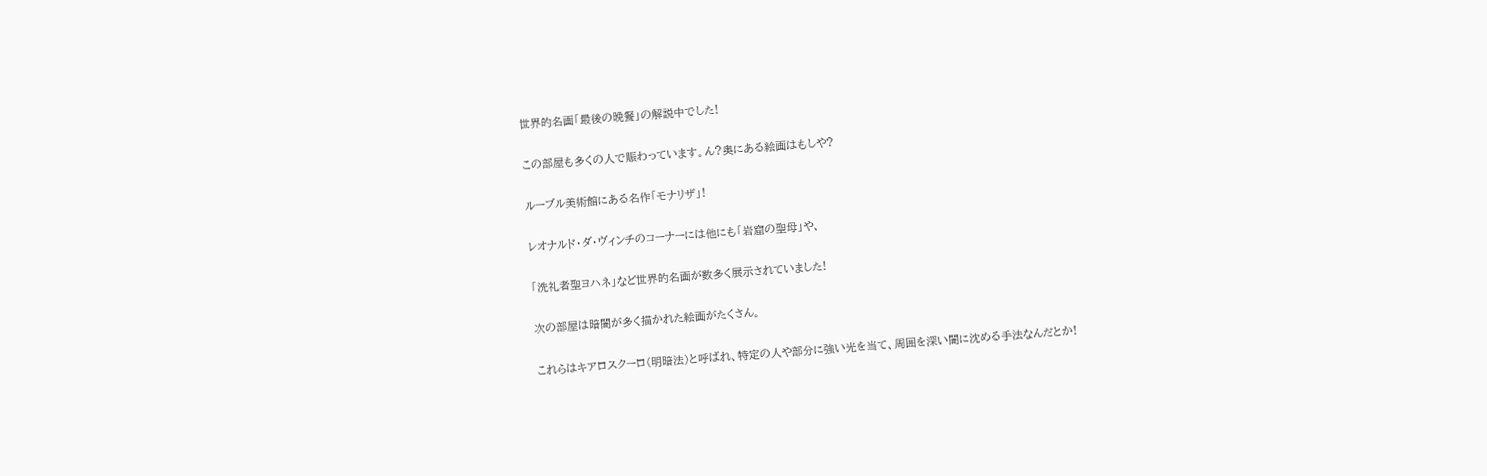世界的名画「最後の晩餐」の解説中でした!

この部屋も多くの人で賑わっています。ん?奥にある絵画はもしや?

ルーブル美術館にある名作「モナリザ」!

レオナルド・ダ・ヴィンチのコーナーには他にも「岩窟の聖母」や、

「洗礼者聖ヨハネ」など世界的名画が数多く展示されていました!

次の部屋は暗闇が多く描かれた絵画がたくさん。

これらはキアロスクーロ(明暗法)と呼ばれ、特定の人や部分に強い光を当て、周囲を深い闇に沈める手法なんだとか!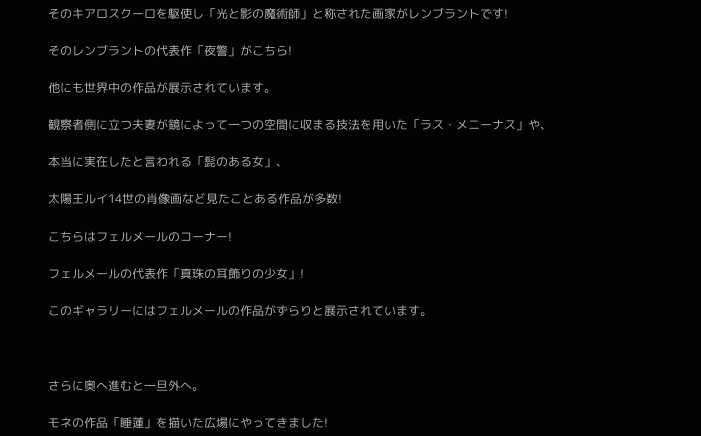そのキアロスクーロを駆使し「光と影の魔術師」と称された画家がレンブラントです!

そのレンブラントの代表作「夜警」がこちら!

他にも世界中の作品が展示されています。

観察者側に立つ夫妻が鏡によって一つの空間に収まる技法を用いた「ラス・メニーナス」や、

本当に実在したと言われる「髭のある女」、

太陽王ルイ14世の肖像画など見たことある作品が多数!

こちらはフェルメールのコーナー!

フェルメールの代表作「真珠の耳飾りの少女」!

このギャラリーにはフェルメールの作品がずらりと展示されています。



さらに奥へ進むと一旦外へ。

モネの作品「睡蓮」を描いた広場にやってきました!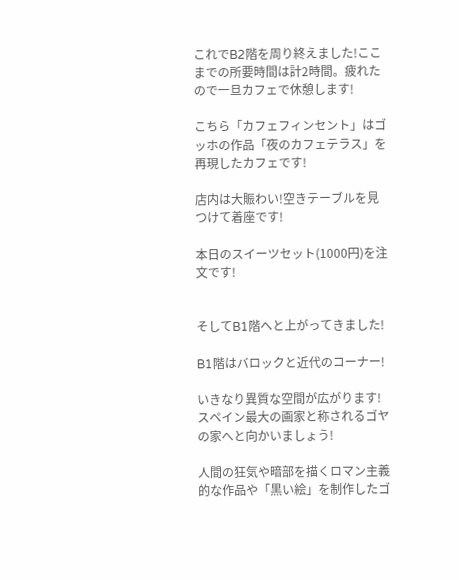これでB2階を周り終えました!ここまでの所要時間は計2時間。疲れたので一旦カフェで休憩します!

こちら「カフェフィンセント」はゴッホの作品「夜のカフェテラス」を再現したカフェです!

店内は大賑わい!空きテーブルを見つけて着座です!

本日のスイーツセット(1000円)を注文です!


そしてB1階へと上がってきました!

B1階はバロックと近代のコーナー!

いきなり異質な空間が広がります!スペイン最大の画家と称されるゴヤの家へと向かいましょう!

人間の狂気や暗部を描くロマン主義的な作品や「黒い絵」を制作したゴ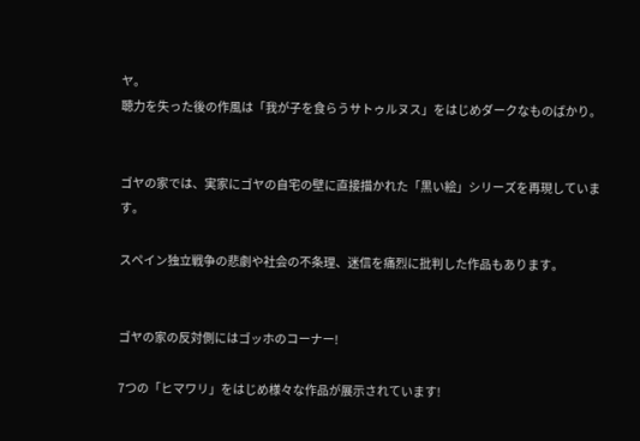ヤ。
聴力を失った後の作風は「我が子を食らうサトゥルヌス」をはじめダークなものばかり。


ゴヤの家では、実家にゴヤの自宅の壁に直接描かれた「黒い絵」シリーズを再現しています。

スペイン独立戦争の悲劇や社会の不条理、迷信を痛烈に批判した作品もあります。


ゴヤの家の反対側にはゴッホのコーナー!

7つの「ヒマワリ」をはじめ様々な作品が展示されています!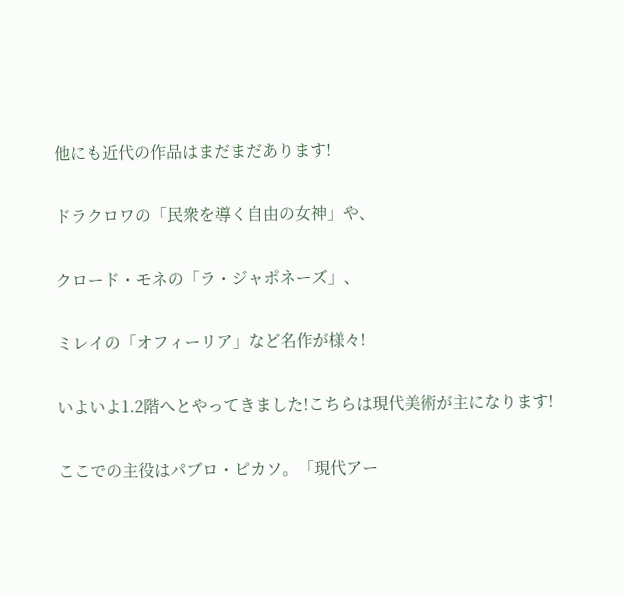他にも近代の作品はまだまだあります!

ドラクロワの「民衆を導く自由の女神」や、

クロード・モネの「ラ・ジャポネーズ」、

ミレイの「オフィーリア」など名作が様々!

いよいよ1.2階へとやってきました!こちらは現代美術が主になります!

ここでの主役はパブロ・ピカソ。「現代アー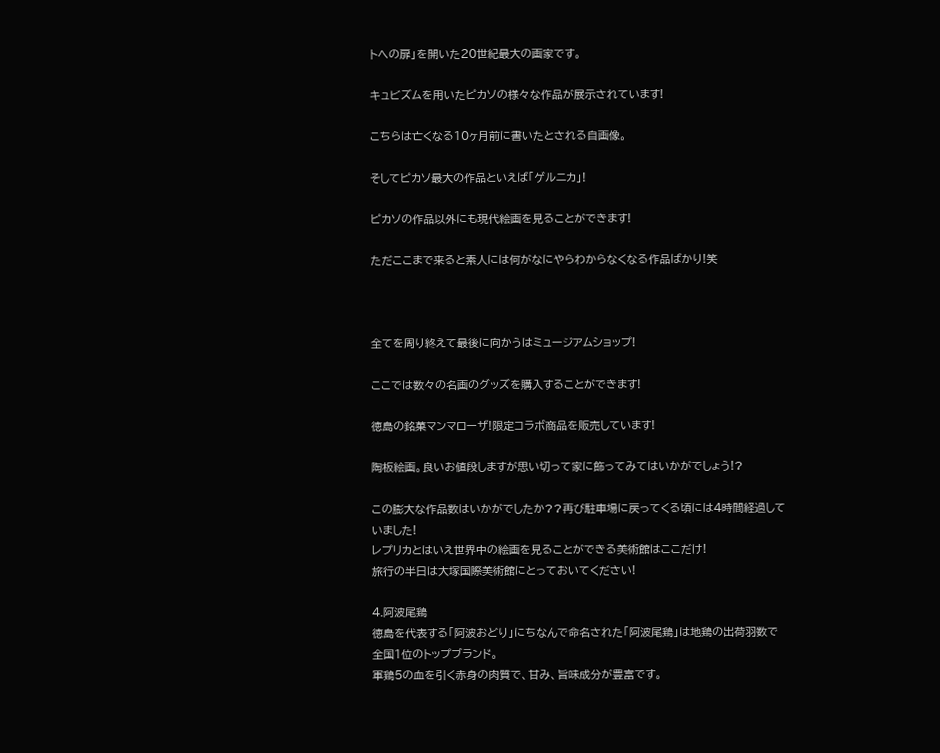トへの扉」を開いた20世紀最大の画家です。

キュビズムを用いたピカソの様々な作品が展示されています!

こちらは亡くなる10ヶ月前に書いたとされる自画像。

そしてピカソ最大の作品といえば「ゲルニカ」!

ピカソの作品以外にも現代絵画を見ることができます!

ただここまで来ると素人には何がなにやらわからなくなる作品ばかり!笑



全てを周り終えて最後に向かうはミュージアムショップ!

ここでは数々の名画のグッズを購入することができます!

徳島の銘菓マンマローザ!限定コラボ商品を販売しています!

陶板絵画。良いお値段しますが思い切って家に飾ってみてはいかがでしょう!?

この膨大な作品数はいかがでしたか??再び駐車場に戻ってくる頃には4時間経過していました!
レプリカとはいえ世界中の絵画を見ることができる美術館はここだけ!
旅行の半日は大塚国際美術館にとっておいてください!

4.阿波尾鶏
徳島を代表する「阿波おどり」にちなんで命名された「阿波尾鶏」は地鶏の出荷羽数で全国1位のトップブランド。
軍鶏5の血を引く赤身の肉質で、甘み、旨味成分が豊富です。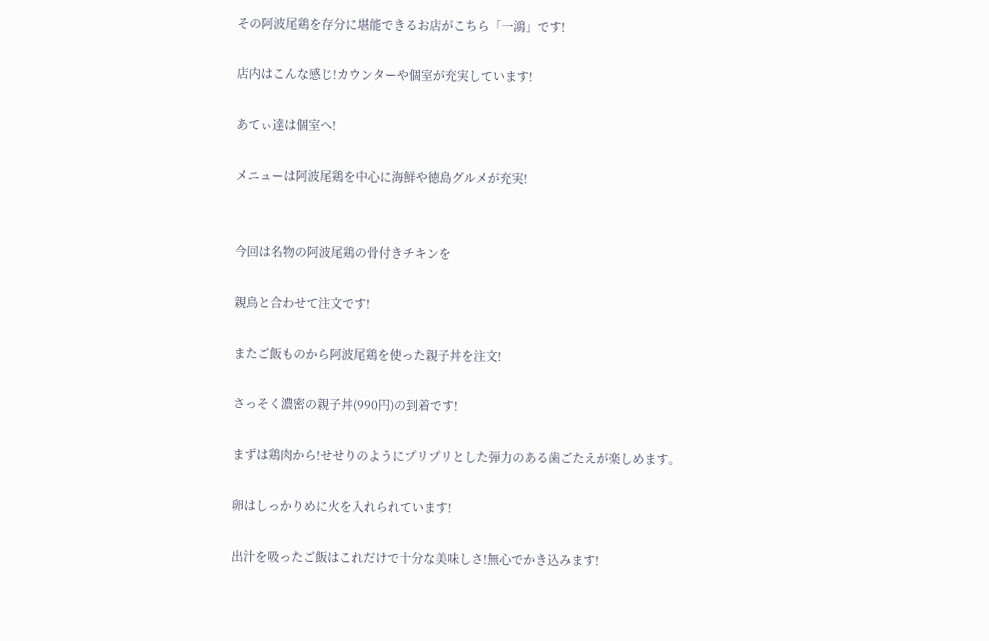その阿波尾鶏を存分に堪能できるお店がこちら「一鴻」です!

店内はこんな感じ!カウンターや個室が充実しています!

あてぃ達は個室へ!

メニューは阿波尾鶏を中心に海鮮や徳島グルメが充実!


今回は名物の阿波尾鶏の骨付きチキンを

親鳥と合わせて注文です!

またご飯ものから阿波尾鶏を使った親子丼を注文!

さっそく濃密の親子丼(990円)の到着です!

まずは鶏肉から!せせりのようにプリプリとした弾力のある歯ごたえが楽しめます。

卵はしっかりめに火を入れられています!

出汁を吸ったご飯はこれだけで十分な美味しさ!無心でかき込みます!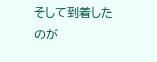そして到着したのが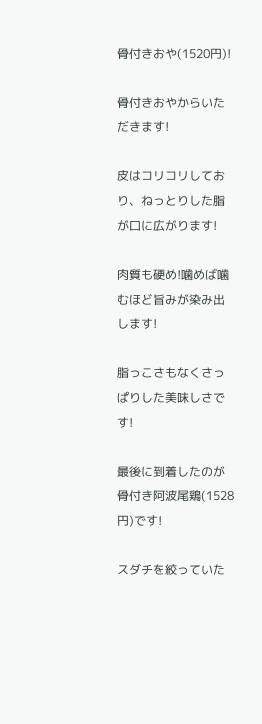骨付きおや(1520円)!

骨付きおやからいただきます!

皮はコリコリしており、ねっとりした脂が口に広がります!

肉質も硬め!噛めば噛むほど旨みが染み出します!

脂っこさもなくさっぱりした美味しさです!

最後に到着したのが骨付き阿波尾鶏(1528円)です!

スダチを絞っていた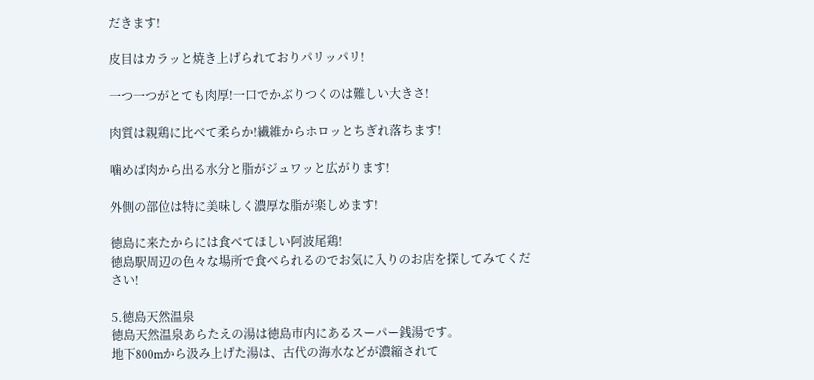だきます!

皮目はカラッと焼き上げられておりパリッパリ!

一つ一つがとても肉厚!一口でかぶりつくのは難しい大きさ!

肉質は親鶏に比べて柔らか!繊維からホロッとちぎれ落ちます!

噛めば肉から出る水分と脂がジュワッと広がります!

外側の部位は特に美味しく濃厚な脂が楽しめます!

徳島に来たからには食べてほしい阿波尾鶏!
徳島駅周辺の色々な場所で食べられるのでお気に入りのお店を探してみてください!

5.徳島天然温泉
徳島天然温泉あらたえの湯は徳島市内にあるスーパー銭湯です。
地下800mから汲み上げた湯は、古代の海水などが濃縮されて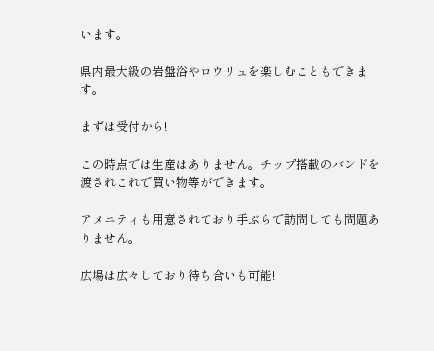います。

県内最大級の岩盤浴やロウリュを楽しむこともできます。

まずは受付から!

この時点では生産はありません。チップ搭載のバンドを渡されこれで買い物等ができます。

アメニティも用意されており手ぶらで訪問しても問題ありません。

広場は広々しており待ち合いも可能!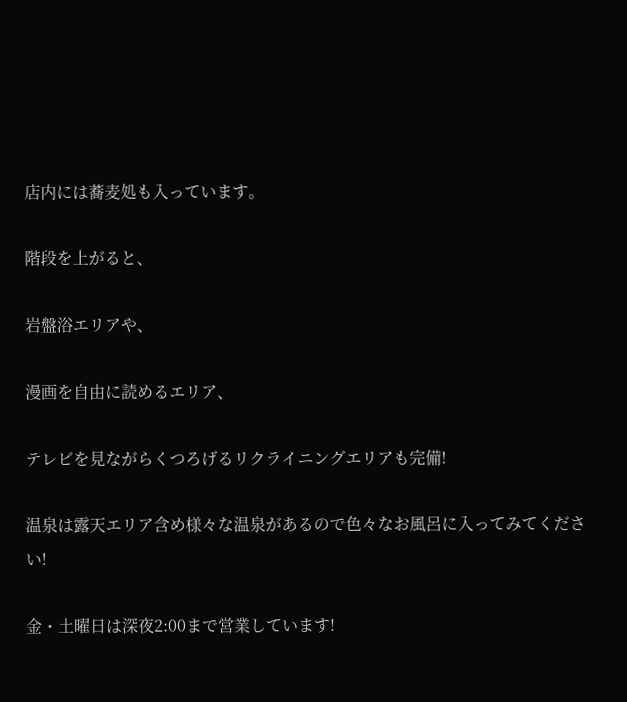店内には蕎麦処も入っています。

階段を上がると、

岩盤浴エリアや、

漫画を自由に読めるエリア、

テレビを見ながらくつろげるリクライニングエリアも完備!

温泉は露天エリア含め様々な温泉があるので色々なお風呂に入ってみてください!

金・土曜日は深夜2:00まで営業しています!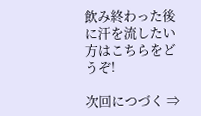飲み終わった後に汗を流したい方はこちらをどうぞ!

次回につづく ⇒